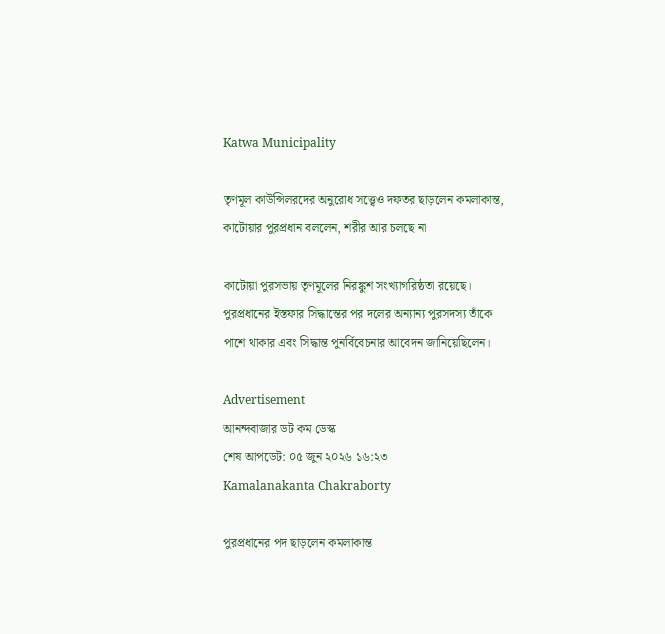Katwa Municipality

তৃণমূল কাউন্সিলরদের অনুরোধ সত্ত্বেও দফতর ছাড়লেন কমলাকান্ত, কাটোয়ার পুরপ্রধান বললেন, শরীর আর চলছে না

কাটোয়া পুরসভায় তৃণমূলের নিরঙ্কুশ সংখ্যাগরিষ্ঠতা রয়েছে। পুরপ্রধানের ইস্তফার সিদ্ধান্তের পর দলের অন্যান্য পুরসদস্য তাঁকে পাশে থাকার এবং সিদ্ধান্ত পুনর্বিবেচনার আবেদন জানিয়েছিলেন।

Advertisement
আনন্দবাজার ডট কম ডেস্ক
শেষ আপডেট: ০৫ জুন ২০২৬ ১৬:২৩
Kamalanakanta Chakraborty

পুরপ্রধানের পদ ছাড়লেন কমলাকান্ত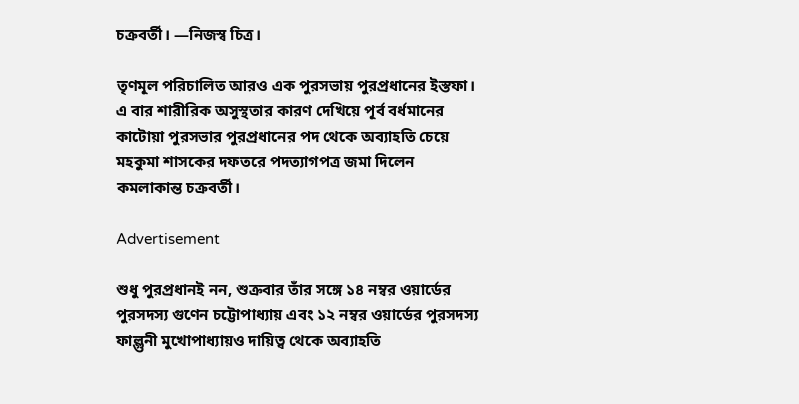চক্রবর্তী। —নিজস্ব চিত্র।

তৃণমূল পরিচালিত আরও এক পুরসভায় পুরপ্রধানের ইস্তফা। এ বার শারীরিক অসুস্থতার কারণ দেখিয়ে পূর্ব বর্ধমানের কাটোয়া পুরসভার পুরপ্রধানের পদ থেকে অব্যাহতি চেয়ে মহকুমা শাসকের দফতরে পদত্যাগপত্র জমা দিলেন কমলাকান্ত চক্রবর্তী।

Advertisement

শুধু পুরপ্রধানই নন, শুক্রবার তাঁর সঙ্গে ১৪ নম্বর ওয়ার্ডের পুরসদস্য গুণেন চট্টোপাধ্যায় এবং ১২ নম্বর ওয়ার্ডের পুরসদস্য ফাল্গুনী মুখোপাধ্যায়ও দায়িত্ব থেকে অব্যাহতি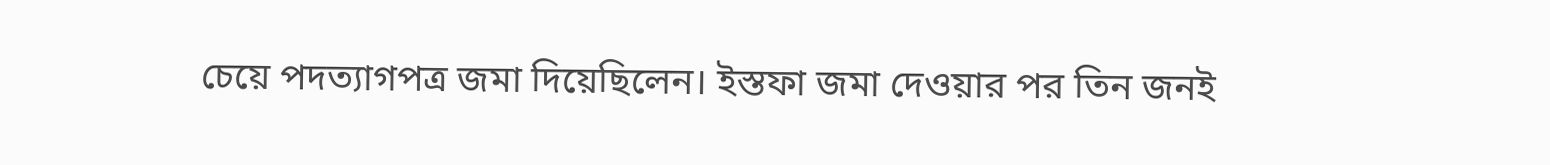চেয়ে পদত্যাগপত্র জমা দিয়েছিলেন। ইস্তফা জমা দেওয়ার পর তিন জনই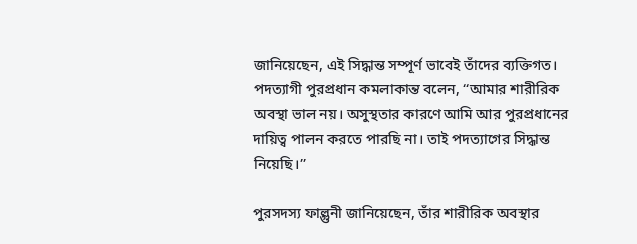জানিয়েছেন, এই সিদ্ধান্ত সম্পূর্ণ ভাবেই তাঁদের ব্যক্তিগত। পদত্যাগী পুরপ্রধান কমলাকান্ত বলেন, ‘‘আমার শারীরিক অবস্থা ভাল নয়। অসুস্থতার কারণে আমি আর পুরপ্রধানের দায়িত্ব পালন করতে পারছি না। তাই পদত্যাগের সিদ্ধান্ত নিয়েছি।’’

পুরসদস্য ফাল্গুনী জানিয়েছেন, তাঁর শারীরিক অবস্থার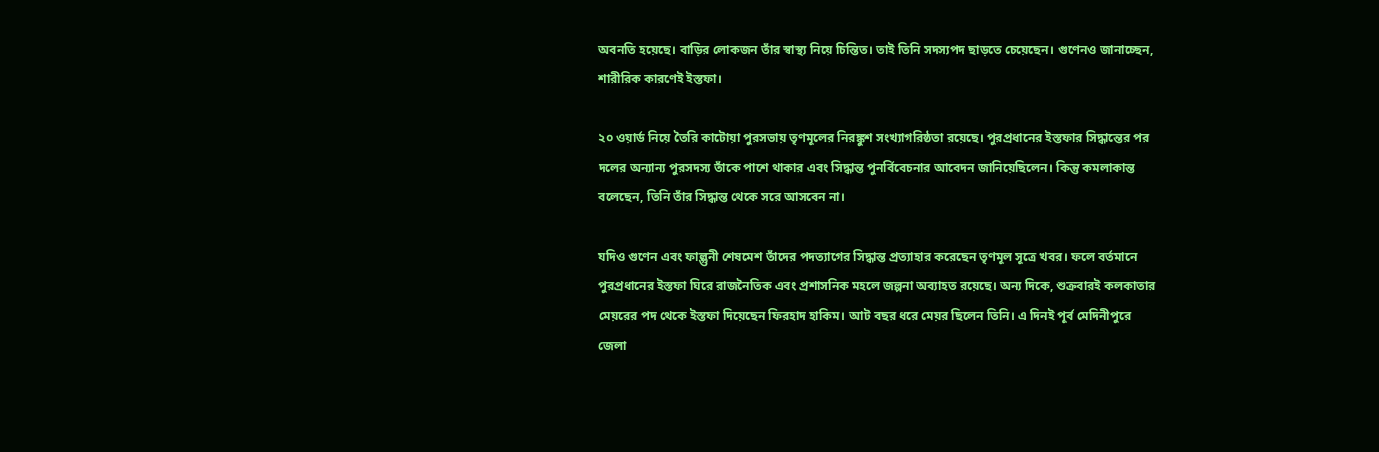অবনতি হয়েছে। বাড়ির লোকজন তাঁর স্বাস্থ্য নিয়ে চিন্তিত। তাই তিনি সদস্যপদ ছাড়তে চেয়েছেন। গুণেনও জানাচ্ছেন, শারীরিক কারণেই ইস্তফা।

২০ ওয়ার্ড নিয়ে তৈরি কাটোয়া পুরসভায় তৃণমূলের নিরঙ্কুশ সংখ্যাগরিষ্ঠতা রয়েছে। পুরপ্রধানের ইস্তফার সিদ্ধান্তের পর দলের অন্যান্য পুরসদস্য তাঁকে পাশে থাকার এবং সিদ্ধান্ত পুনর্বিবেচনার আবেদন জানিয়েছিলেন। কিন্তু কমলাকান্ত বলেছেন, তিনি তাঁর সিদ্ধান্ত থেকে সরে আসবেন না।

যদিও গুণেন এবং ফাল্গুনী শেষমেশ তাঁদের পদত্যাগের সিদ্ধান্ত প্রত্যাহার করেছেন তৃণমূল সূত্রে খবর। ফলে বর্তমানে পুরপ্রধানের ইস্তফা ঘিরে রাজনৈতিক এবং প্রশাসনিক মহলে জল্পনা অব্যাহত রয়েছে। অন্য দিকে, শুক্রবারই কলকাতার মেয়রের পদ থেকে ইস্তফা দিয়েছেন ফিরহাদ হাকিম। আট বছর ধরে মেয়র ছিলেন তিনি। এ দিনই পূর্ব মেদিনীপুরে জেলা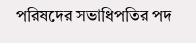পরিষদের সভাধিপতির পদ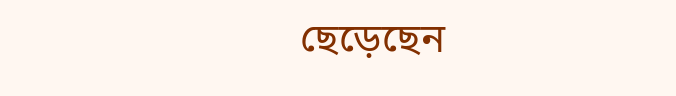ছেড়েছেন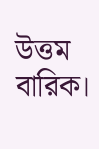উত্তম বারিক।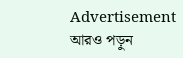Advertisement
আরও পড়ুন